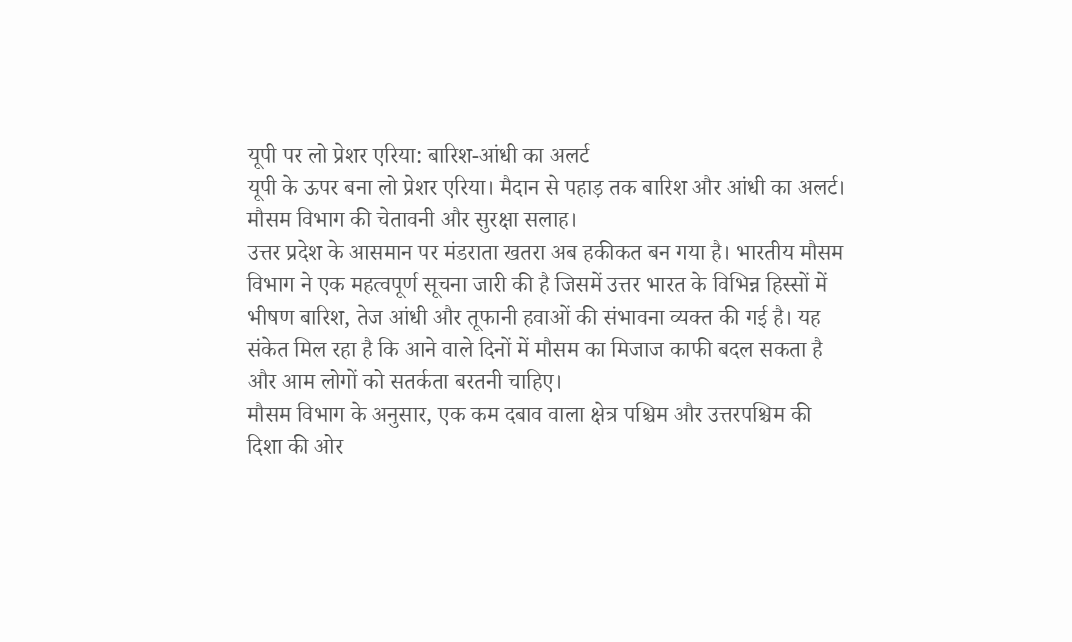यूपी पर लो प्रेशर एरिया: बारिश-आंधी का अलर्ट
यूपी के ऊपर बना लो प्रेशर एरिया। मैदान से पहाड़ तक बारिश और आंधी का अलर्ट। मौसम विभाग की चेतावनी और सुरक्षा सलाह।
उत्तर प्रदेश के आसमान पर मंडराता खतरा अब हकीकत बन गया है। भारतीय मौसम विभाग ने एक महत्वपूर्ण सूचना जारी की है जिसमें उत्तर भारत के विभिन्न हिस्सों में भीषण बारिश, तेज आंधी और तूफानी हवाओं की संभावना व्यक्त की गई है। यह संकेत मिल रहा है कि आने वाले दिनों में मौसम का मिजाज काफी बदल सकता है और आम लोगों को सतर्कता बरतनी चाहिए।
मौसम विभाग के अनुसार, एक कम दबाव वाला क्षेत्र पश्चिम और उत्तरपश्चिम की दिशा की ओर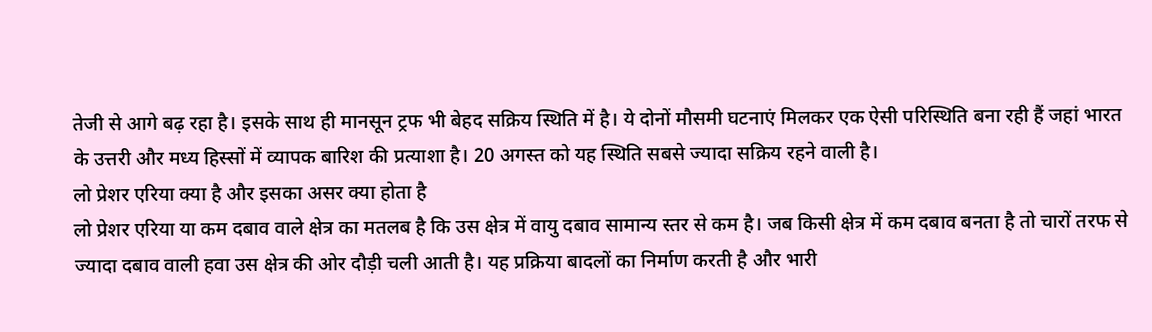तेजी से आगे बढ़ रहा है। इसके साथ ही मानसून ट्रफ भी बेहद सक्रिय स्थिति में है। ये दोनों मौसमी घटनाएं मिलकर एक ऐसी परिस्थिति बना रही हैं जहां भारत के उत्तरी और मध्य हिस्सों में व्यापक बारिश की प्रत्याशा है। 20 अगस्त को यह स्थिति सबसे ज्यादा सक्रिय रहने वाली है।
लो प्रेशर एरिया क्या है और इसका असर क्या होता है
लो प्रेशर एरिया या कम दबाव वाले क्षेत्र का मतलब है कि उस क्षेत्र में वायु दबाव सामान्य स्तर से कम है। जब किसी क्षेत्र में कम दबाव बनता है तो चारों तरफ से ज्यादा दबाव वाली हवा उस क्षेत्र की ओर दौड़ी चली आती है। यह प्रक्रिया बादलों का निर्माण करती है और भारी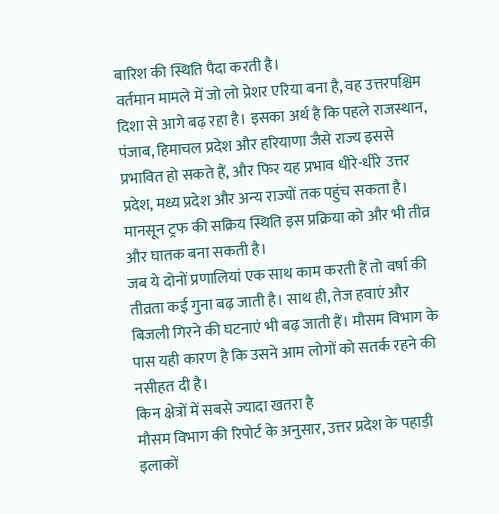बारिश की स्थिति पैदा करती है।
वर्तमान मामले में जो लो प्रेशर एरिया बना है, वह उत्तरपश्चिम दिशा से आगे बढ़ रहा है। इसका अर्थ है कि पहले राजस्थान, पंजाब, हिमाचल प्रदेश और हरियाणा जैसे राज्य इससे प्रभावित हो सकते हैं, और फिर यह प्रभाव धीरे-धीरे उत्तर प्रदेश, मध्य प्रदेश और अन्य राज्यों तक पहुंच सकता है। मानसून ट्रफ की सक्रिय स्थिति इस प्रक्रिया को और भी तीव्र और घातक बना सकती है।
जब ये दोनों प्रणालियां एक साथ काम करती हैं तो वर्षा की तीव्रता कई गुना बढ़ जाती है। साथ ही, तेज हवाएं और बिजली गिरने की घटनाएं भी बढ़ जाती हैं। मौसम विभाग के पास यही कारण है कि उसने आम लोगों को सतर्क रहने की नसीहत दी है।
किन क्षेत्रों में सबसे ज्यादा खतरा है
मौसम विभाग की रिपोर्ट के अनुसार, उत्तर प्रदेश के पहाड़ी इलाकों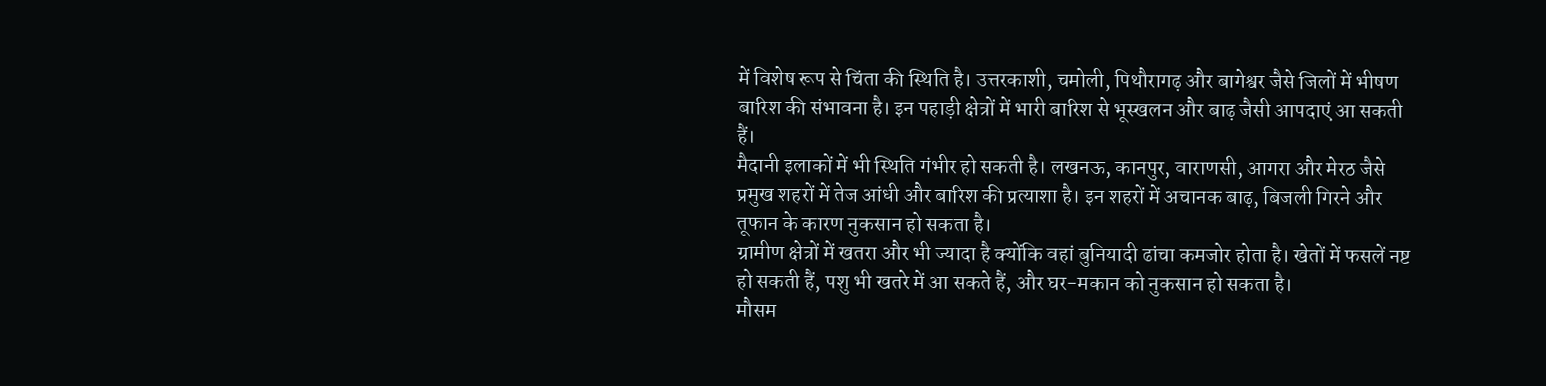में विशेष रूप से चिंता की स्थिति है। उत्तरकाशी, चमोली, पिथौरागढ़ और बागेश्वर जैसे जिलों में भीषण बारिश की संभावना है। इन पहाड़ी क्षेत्रों में भारी बारिश से भूस्खलन और बाढ़ जैसी आपदाएं आ सकती हैं।
मैदानी इलाकों में भी स्थिति गंभीर हो सकती है। लखनऊ, कानपुर, वाराणसी, आगरा और मेरठ जैसे प्रमुख शहरों में तेज आंधी और बारिश की प्रत्याशा है। इन शहरों में अचानक बाढ़, बिजली गिरने और तूफान के कारण नुकसान हो सकता है।
ग्रामीण क्षेत्रों में खतरा और भी ज्यादा है क्योंकि वहां बुनियादी ढांचा कमजोर होता है। खेतों में फसलें नष्ट हो सकती हैं, पशु भी खतरे में आ सकते हैं, और घर-मकान को नुकसान हो सकता है।
मौसम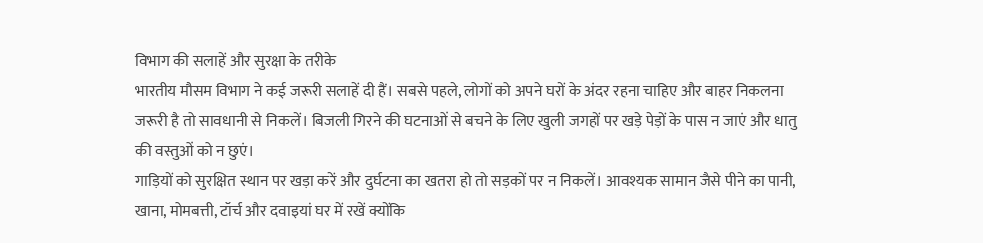विभाग की सलाहें और सुरक्षा के तरीके
भारतीय मौसम विभाग ने कई जरूरी सलाहें दी हैं। सबसे पहले, लोगों को अपने घरों के अंदर रहना चाहिए और बाहर निकलना जरूरी है तो सावधानी से निकलें। बिजली गिरने की घटनाओं से बचने के लिए खुली जगहों पर खड़े पेड़ों के पास न जाएं और धातु की वस्तुओं को न छुएं।
गाड़ियों को सुरक्षित स्थान पर खड़ा करें और दुर्घटना का खतरा हो तो सड़कों पर न निकलें। आवश्यक सामान जैसे पीने का पानी, खाना, मोमबत्ती, टॉर्च और दवाइयां घर में रखें क्योंकि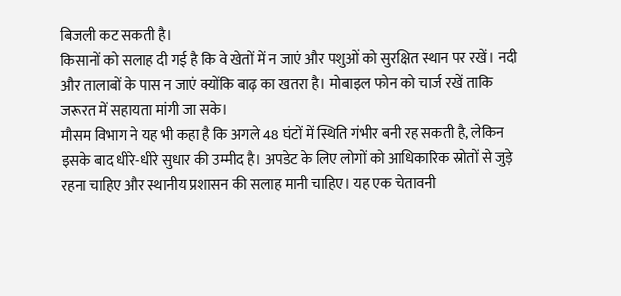बिजली कट सकती है।
किसानों को सलाह दी गई है कि वे खेतों में न जाएं और पशुओं को सुरक्षित स्थान पर रखें। नदी और तालाबों के पास न जाएं क्योंकि बाढ़ का खतरा है। मोबाइल फोन को चार्ज रखें ताकि जरूरत में सहायता मांगी जा सके।
मौसम विभाग ने यह भी कहा है कि अगले 48 घंटों में स्थिति गंभीर बनी रह सकती है, लेकिन इसके बाद धीरे-धीरे सुधार की उम्मीद है। अपडेट के लिए लोगों को आधिकारिक स्रोतों से जुड़े रहना चाहिए और स्थानीय प्रशासन की सलाह मानी चाहिए। यह एक चेतावनी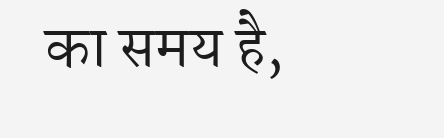का समय है,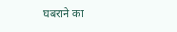घबराने का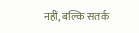नहीं, बल्कि सतर्क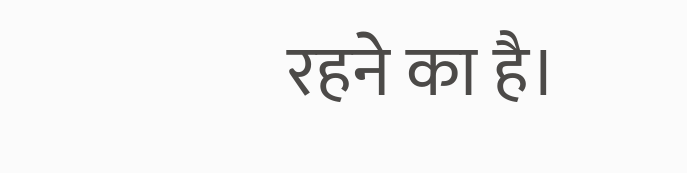रहने का है।